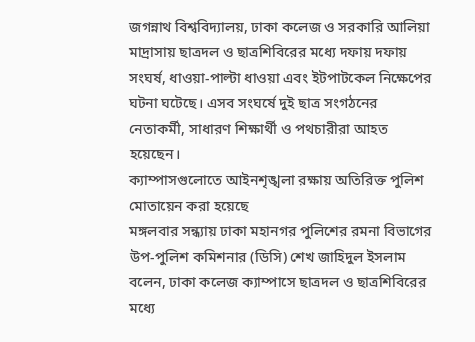জগন্নাথ বিশ্ববিদ্যালয়, ঢাকা কলেজ ও সরকারি আলিয়া মাদ্রাসায় ছাত্রদল ও ছাত্রশিবিরের মধ্যে দফায় দফায় সংঘর্ষ, ধাওয়া-পাল্টা ধাওয়া এবং ইটপাটকেল নিক্ষেপের ঘটনা ঘটেছে। এসব সংঘর্ষে দুই ছাত্র সংগঠনের নেতাকর্মী, সাধারণ শিক্ষার্থী ও পথচারীরা আহত হয়েছেন।
ক্যাম্পাসগুলোতে আইনশৃঙ্খলা রক্ষায় অতিরিক্ত পুলিশ মোতায়েন করা হয়েছে
মঙ্গলবার সন্ধ্যায় ঢাকা মহানগর পুলিশের রমনা বিভাগের উপ-পুলিশ কমিশনার (ডিসি) শেখ জাহিদুল ইসলাম বলেন, ঢাকা কলেজ ক্যাম্পাসে ছাত্রদল ও ছাত্রশিবিরের মধ্যে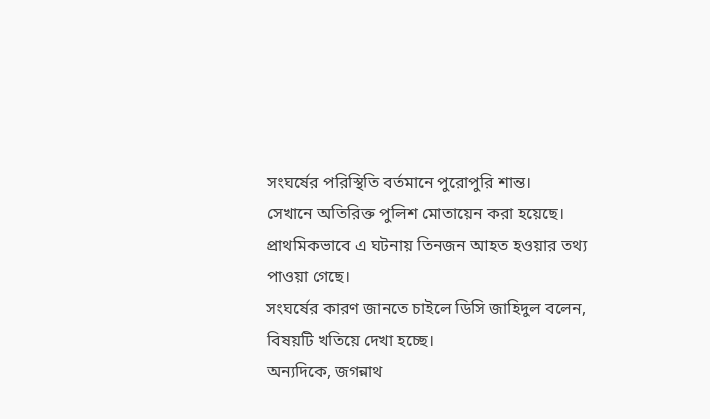সংঘর্ষের পরিস্থিতি বর্তমানে পুরোপুরি শান্ত।
সেখানে অতিরিক্ত পুলিশ মোতায়েন করা হয়েছে। প্রাথমিকভাবে এ ঘটনায় তিনজন আহত হওয়ার তথ্য পাওয়া গেছে।
সংঘর্ষের কারণ জানতে চাইলে ডিসি জাহিদুল বলেন, বিষয়টি খতিয়ে দেখা হচ্ছে।
অন্যদিকে, জগন্নাথ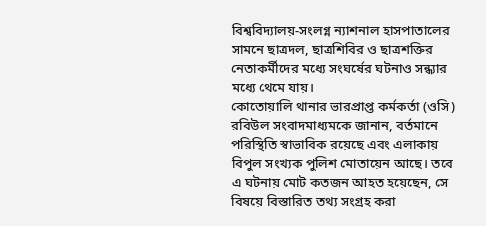বিশ্ববিদ্যালয়-সংলগ্ন ন্যাশনাল হাসপাতালের সামনে ছাত্রদল, ছাত্রশিবির ও ছাত্রশক্তির নেতাকর্মীদের মধ্যে সংঘর্ষের ঘটনাও সন্ধ্যার মধ্যে থেমে যায়।
কোতোয়ালি থানার ভারপ্রাপ্ত কর্মকর্তা (ওসি) রবিউল সংবাদমাধ্যমকে জানান, বর্তমানে পরিস্থিতি স্বাভাবিক রয়েছে এবং এলাকায় বিপুল সংখ্যক পুলিশ মোতায়েন আছে। তবে এ ঘটনায় মোট কতজন আহত হয়েছেন, সে বিষয়ে বিস্তারিত তথ্য সংগ্রহ করা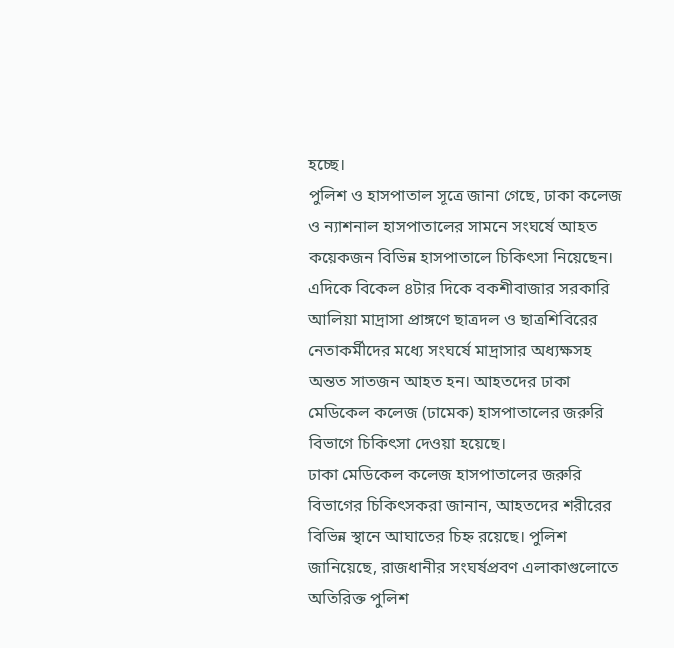হচ্ছে।
পুলিশ ও হাসপাতাল সূত্রে জানা গেছে, ঢাকা কলেজ ও ন্যাশনাল হাসপাতালের সামনে সংঘর্ষে আহত কয়েকজন বিভিন্ন হাসপাতালে চিকিৎসা নিয়েছেন।
এদিকে বিকেল ৪টার দিকে বকশীবাজার সরকারি আলিয়া মাদ্রাসা প্রাঙ্গণে ছাত্রদল ও ছাত্রশিবিরের নেতাকর্মীদের মধ্যে সংঘর্ষে মাদ্রাসার অধ্যক্ষসহ অন্তত সাতজন আহত হন। আহতদের ঢাকা মেডিকেল কলেজ (ঢামেক) হাসপাতালের জরুরি বিভাগে চিকিৎসা দেওয়া হয়েছে।
ঢাকা মেডিকেল কলেজ হাসপাতালের জরুরি বিভাগের চিকিৎসকরা জানান, আহতদের শরীরের বিভিন্ন স্থানে আঘাতের চিহ্ন রয়েছে। পুলিশ জানিয়েছে, রাজধানীর সংঘর্ষপ্রবণ এলাকাগুলোতে অতিরিক্ত পুলিশ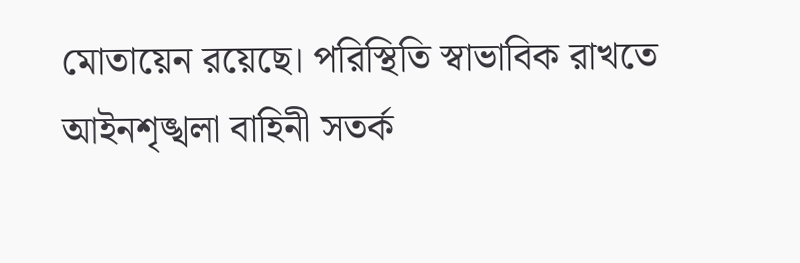মোতায়েন রয়েছে। পরিস্থিতি স্বাভাবিক রাখতে আইনশৃঙ্খলা বাহিনী সতর্ক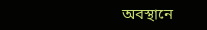অবস্থানে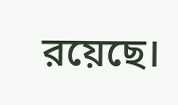রয়েছে।